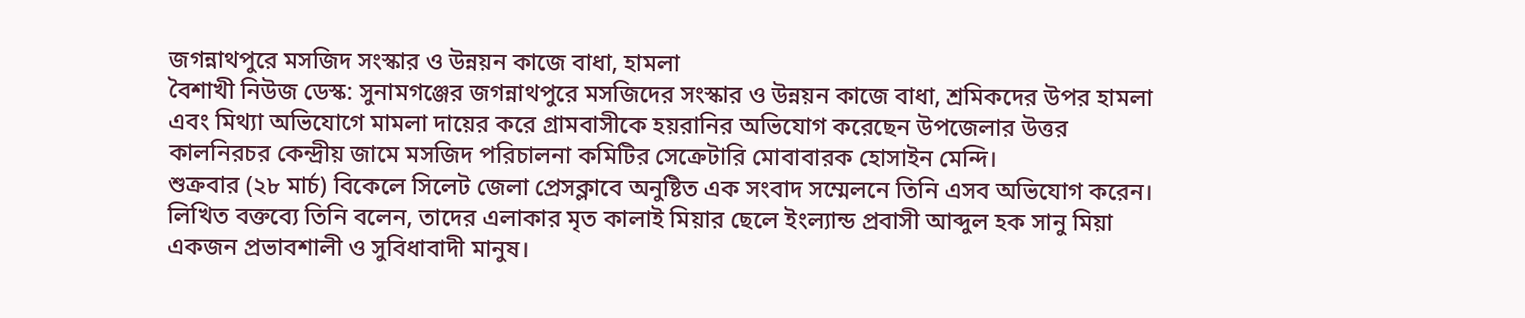জগন্নাথপুরে মসজিদ সংস্কার ও উন্নয়ন কাজে বাধা, হামলা
বৈশাখী নিউজ ডেস্ক: সুনামগঞ্জের জগন্নাথপুরে মসজিদের সংস্কার ও উন্নয়ন কাজে বাধা, শ্রমিকদের উপর হামলা এবং মিথ্যা অভিযোগে মামলা দায়ের করে গ্রামবাসীকে হয়রানির অভিযোগ করেছেন উপজেলার উত্তর কালনিরচর কেন্দ্রীয় জামে মসজিদ পরিচালনা কমিটির সেক্রেটারি মোবাবারক হোসাইন মেন্দি।
শুক্রবার (২৮ মার্চ) বিকেলে সিলেট জেলা প্রেসক্লাবে অনুষ্টিত এক সংবাদ সম্মেলনে তিনি এসব অভিযোগ করেন।
লিখিত বক্তব্যে তিনি বলেন, তাদের এলাকার মৃত কালাই মিয়ার ছেলে ইংল্যান্ড প্রবাসী আব্দুল হক সানু মিয়া একজন প্রভাবশালী ও সুবিধাবাদী মানুষ।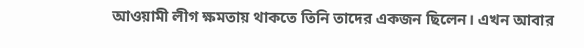আওয়ামী লীগ ক্ষমতায় থাকতে তিনি তাদের একজন ছিলেন। এখন আবার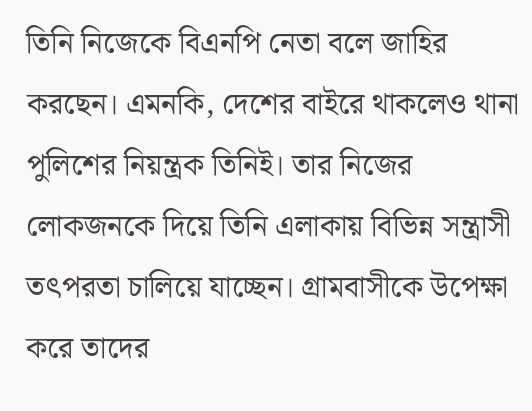তিনি নিজেকে বিএনপি নেতা বলে জাহির করছেন। এমনকি, দেশের বাইরে থাকলেও থানা পুলিশের নিয়ন্ত্রক তিনিই। তার নিজের লোকজনকে দিয়ে তিনি এলাকায় বিভিন্ন সন্ত্রাসী তৎপরতা চালিয়ে যাচ্ছেন। গ্রামবাসীকে উপেক্ষা করে তাদের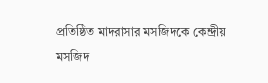প্রতিষ্ঠিত মাদরাসার মসজিদকে কেন্দ্রীয় মসজিদ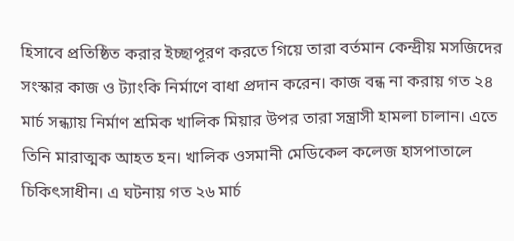হিসাবে প্রতিষ্ঠিত করার ইচ্ছাপূরণ করতে গিয়ে তারা বর্তমান কেন্দ্রীয় মসজিদের সংস্কার কাজ ও ট্যাংকি নির্মাণে বাধা প্রদান করেন। কাজ বন্ধ না করায় গত ২৪ মার্চ সন্ধ্যায় নির্মাণ শ্রমিক খালিক মিয়ার উপর তারা সন্ত্রাসী হামলা চালান। এতে তিনি মারাত্মক আহত হন। খালিক ওসমানী মেডিকেল কলেজ হাসপাতালে চিকিৎসাধীন। এ ঘটনায় গত ২৬ মার্চ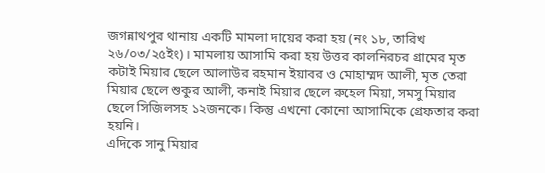জগন্নাথপুর থানায় একটি মামলা দায়ের করা হয় (নং ১৮, তারিখ ২৬/০৩/২৫ইং)। মামলায় আসামি করা হয় উত্তর কালনিরচর গ্রামের মৃত কটাই মিয়ার ছেলে আলাউর রহমান ইয়াবর ও মোহাম্মদ আলী, মৃত তেরা মিয়ার ছেলে শুকুর আলী, কনাই মিয়ার ছেলে রুহেল মিয়া, সমসু মিয়ার ছেলে সিজিলসহ ১২জনকে। কিন্তু এখনো কোনো আসামিকে গ্রেফতার করা হয়নি।
এদিকে সানু মিয়ার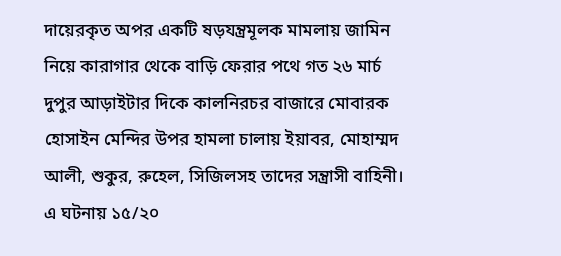দায়েরকৃত অপর একটি ষড়যন্ত্রমূলক মামলায় জামিন নিয়ে কারাগার থেকে বাড়ি ফেরার পথে গত ২৬ মার্চ দুপুর আড়াইটার দিকে কালনিরচর বাজারে মোবারক হোসাইন মেন্দির উপর হামলা চালায় ইয়াবর, মোহাম্মদ আলী, শুকুর, রুহেল, সিজিলসহ তাদের সন্ত্রাসী বাহিনী। এ ঘটনায় ১৫/২০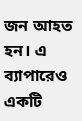জন আহত হন। এ ব্যাপারেও একটি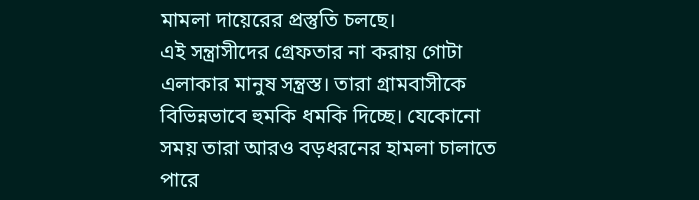মামলা দায়েরের প্রস্তুতি চলছে।
এই সন্ত্রাসীদের গ্রেফতার না করায় গোটা এলাকার মানুষ সন্ত্রস্ত। তারা গ্রামবাসীকে বিভিন্নভাবে হুমকি ধমকি দিচ্ছে। যেকোনো সময় তারা আরও বড়ধরনের হামলা চালাতে পারে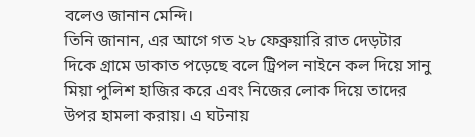বলেও জানান মেন্দি।
তিনি জানান, এর আগে গত ২৮ ফেব্রুয়ারি রাত দেড়টার দিকে গ্রামে ডাকাত পড়েছে বলে ট্রিপল নাইনে কল দিয়ে সানু মিয়া পুলিশ হাজির করে এবং নিজের লোক দিয়ে তাদের উপর হামলা করায়। এ ঘটনায়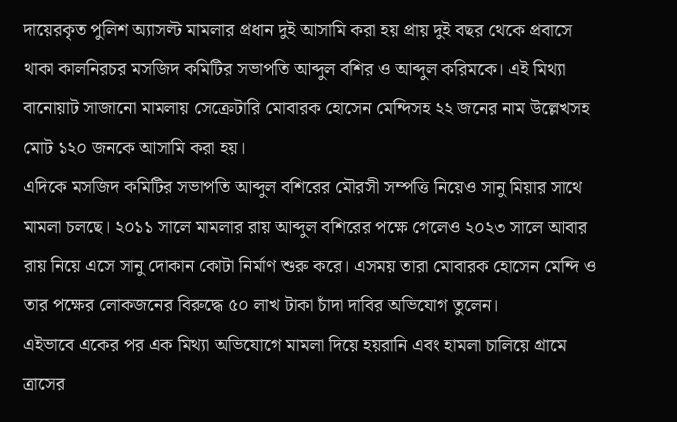দায়েরকৃত পুলিশ অ্যাসল্ট মামলার প্রধান দুই আসামি করা হয় প্রায় দুই বছর থেকে প্রবাসে থাকা কালনিরচর মসজিদ কমিটির সভাপতি আব্দুল বশির ও আব্দুল করিমকে। এই মিথ্যা বানোয়াট সাজানো মামলায় সেক্রেটারি মোবারক হোসেন মেন্দিসহ ২২ জনের নাম উল্লেখসহ মোট ১২০ জনকে আসামি করা হয়।
এদিকে মসজিদ কমিটির সভাপতি আব্দুল বশিরের মৌরসী সম্পত্তি নিয়েও সানু মিয়ার সাথে মামলা চলছে। ২০১১ সালে মামলার রায় আব্দুল বশিরের পক্ষে গেলেও ২০২৩ সালে আবার রায় নিয়ে এসে সানু দোকান কোটা নির্মাণ শুরু করে। এসময় তারা মোবারক হোসেন মেন্দি ও তার পক্ষের লোকজনের বিরুদ্ধে ৫০ লাখ টাকা চাঁদা দাবির অভিযোগ তুলেন।
এইভাবে একের পর এক মিথ্যা অভিযোগে মামলা দিয়ে হয়রানি এবং হামলা চালিয়ে গ্রামে ত্রাসের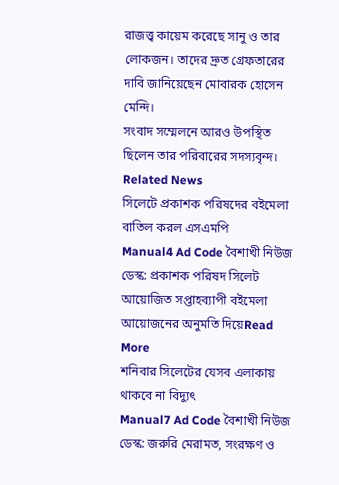রাজত্ত্ব কায়েম করেছে সানু ও তার লোকজন। তাদের দ্রুত গ্রেফতারের দাবি জানিয়েছেন মোবারক হোসেন মেন্দি।
সংবাদ সম্মেলনে আরও উপস্থিত ছিলেন তার পরিবারের সদস্যবৃন্দ।
Related News
সিলেটে প্রকাশক পরিষদের বইমেলা বাতিল করল এসএমপি
Manual4 Ad Code বৈশাখী নিউজ ডেস্ক: প্রকাশক পরিষদ সিলেট আয়োজিত সপ্তাহব্যাপী বইমেলা আয়োজনের অনুমতি দিয়েRead More
শনিবার সিলেটের যেসব এলাকায় থাকবে না বিদ্যুৎ
Manual7 Ad Code বৈশাখী নিউজ ডেস্ক: জরুরি মেরামত, সংরক্ষণ ও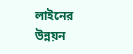লাইনের উন্নয়ন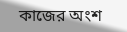কাজের অংশ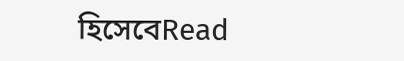হিসেবেRead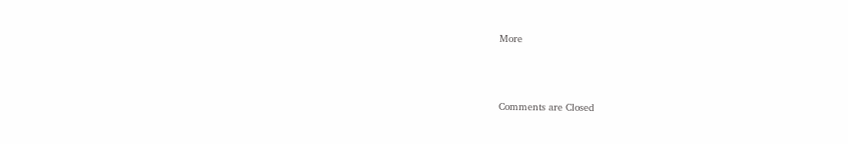More



Comments are Closed